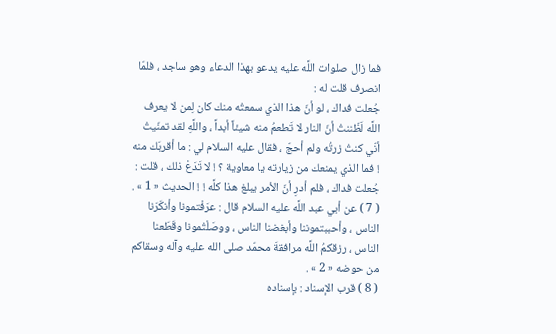فما زال صلوات اللَّه عليه يدعو بهذا الدعاء وهو ساجد ، فلمّا انصرف قلت له :
جُعلت فداك ، لو أنّ هذا الذي سمعتُه منك كان لِمن لا يعرف اللَّه لَظَننتُ أنّ النار لا تَطعمُ منه شيئاً أبداً ، واللَّهِ لقد تمنّيتُ أنّي كنتُ زرتُه ولم أحجّ ، فقال عليه السلام لي : ما أقربَك منه ! فما الذي يمنعك من زيارته يا معاوية ؟ ! لا تَدَعْ ذلك ، قلت : جُعلت فداك ، فلم أدرِ أنّ الأمر يبلغ هذا كلَّه ! ! الحديث « 1 » .
( 7 ) عن أبي عبد اللَّه عليه السلام قال : عرَفْتمونا وأنكَرَنا الناس ، وأحببتموننا وأبغضنا الناس ، ووصَلْتُمونا وقَطَعنا الناس ، رزقكمُ اللَّه مرافقةَ محمّد صلى الله عليه وآله وسقاكم من حوضه « 2 » .
( 8 ) قرب الإسناد : بإسناده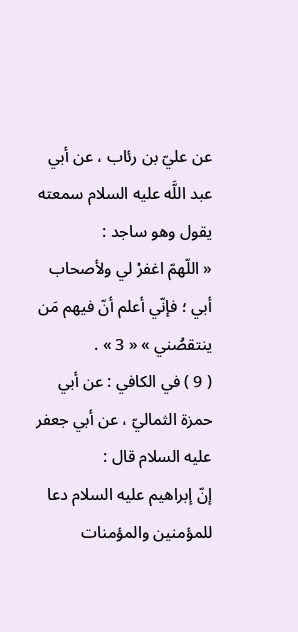عن عليّ بن رئاب ، عن أبي عبد اللَّه عليه السلام سمعته يقول وهو ساجد :
« اللّهمّ اغفرْ لي ولأصحاب أبي ؛ فإنّي أعلم أنّ فيهم مَن ينتقصُني » « 3 » .
( 9 ) في الكافي : عن أبي حمزة الثماليّ ، عن أبي جعفر عليه السلام قال :
إنّ إبراهيم عليه السلام دعا للمؤمنين والمؤمنات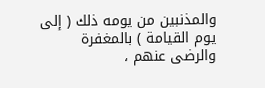والمذنبين من يومه ذلك ( إلى يوم القيامة ) بالمغفرة والرضى عنهم ،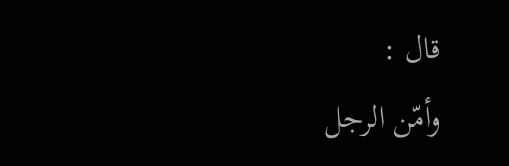قال :
وأمّن الرجل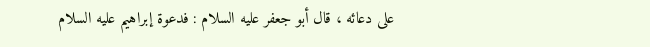على دعائه ، قال أبو جعفر عليه السلام : فدعوة إبراهيم عليه السلام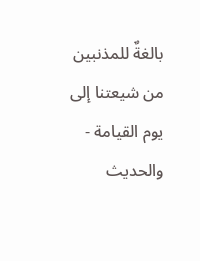بالغةٌ للمذنبين من شيعتنا إلى يوم القيامة - والحديث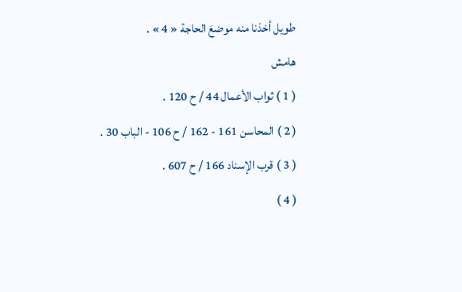طويل أخذنا منه موضعَ الحاجة « 4 » .
هامش
( 1 ) ثواب الأعمال 44 / ح 120 .
( 2 ) المحاسن 161 - 162 / ح 106 - الباب 30 .
( 3 ) قرب الإسناد 166 / ح 607 .
( 4 )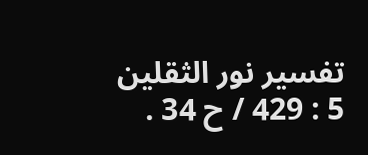تفسير نور الثقلين 5 : 429 / ح 34 .